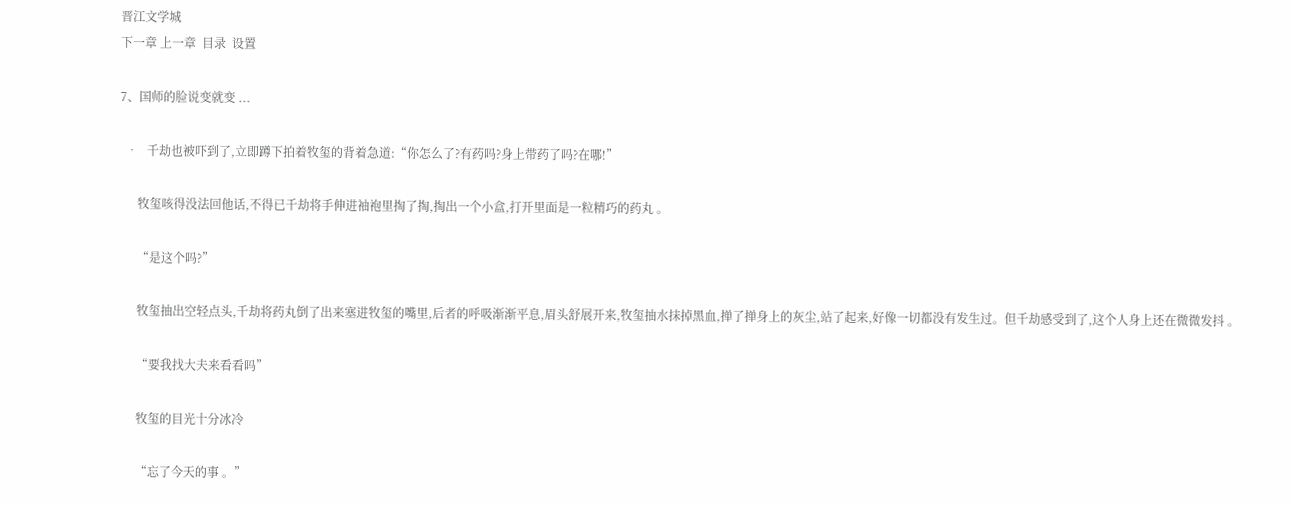晋江文学城
下一章 上一章  目录  设置

7、国师的脸说变就变 ...

  •   千劫也被吓到了,立即蹲下拍着牧玺的背着急道:“你怎么了?有药吗?身上带药了吗?在哪!”

      牧玺咳得没法回他话,不得已千劫将手伸进袖袍里掏了掏,掏出一个小盒,打开里面是一粒精巧的药丸 。

      “是这个吗?”

      牧玺抽出空轻点头,千劫将药丸倒了出来塞进牧玺的嘴里,后者的呼吸渐渐平息,眉头舒展开来,牧玺抽水抹掉黑血,掸了掸身上的灰尘,站了起来,好像一切都没有发生过。但千劫感受到了,这个人身上还在微微发抖 。

      “要我找大夫来看看吗”

      牧玺的目光十分冰冷

      “忘了今天的事 。”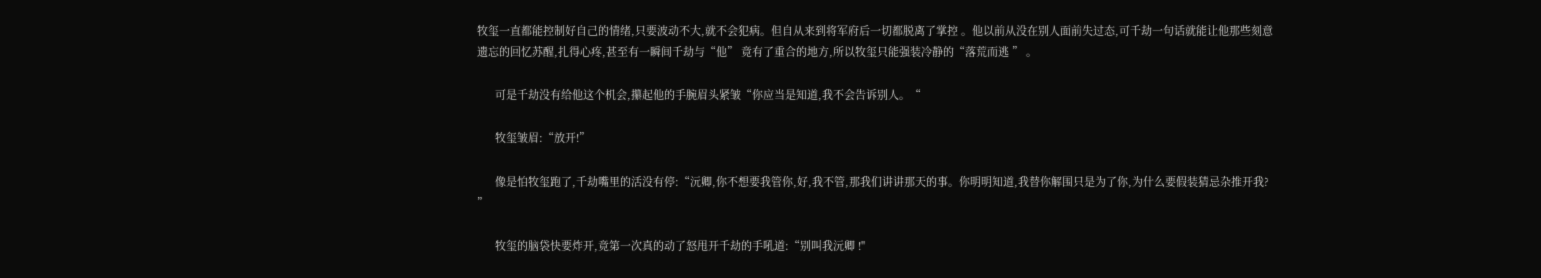牧玺一直都能控制好自己的情绪,只要波动不大,就不会犯病。但自从来到将军府后一切都脱离了掌控 。他以前从没在别人面前失过态,可千劫一句话就能让他那些刻意遗忘的回忆苏醒,扎得心疼,甚至有一瞬间千劫与“他” 竟有了重合的地方,所以牧玺只能强装冷静的“落荒而逃 ” 。

      可是千劫没有给他这个机会,攥起他的手腕眉头紧皱“你应当是知道,我不会告诉别人。“

      牧玺皱眉:“放开!”

      像是怕牧玺跑了,千劫嘴里的活没有停:“沅卿,你不想要我管你,好,我不管,那我们讲讲那天的事。你明明知道,我替你解围只是为了你,为什么要假装猜忌杂推开我? ”

      牧玺的脑袋快要炸开,竟第一次真的动了怒甩开千劫的手吼道:“别叫我沅卿 !"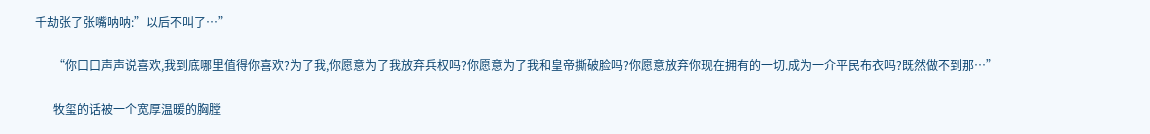千劫张了张嘴呐呐:”以后不叫了…”

      “你口口声声说喜欢,我到底哪里值得你喜欢?为了我,你愿意为了我放弃兵权吗?你愿意为了我和皇帝撕破脸吗?你愿意放弃你现在拥有的一切.成为一介平民布衣吗?既然做不到那…”

      牧玺的话被一个宽厚温暖的胸膛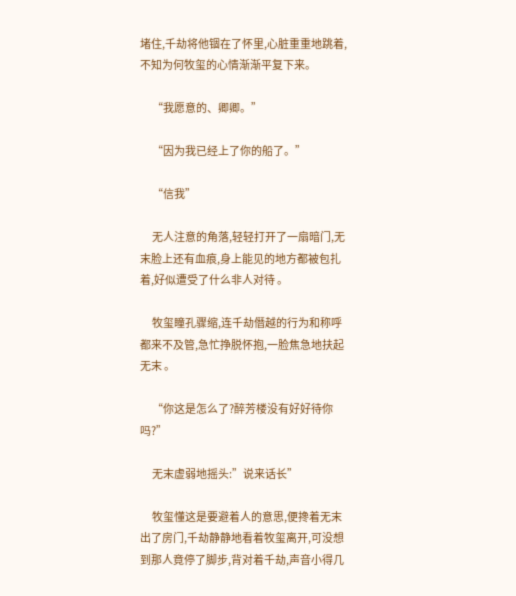堵住,千劫将他锢在了怀里,心脏重重地跳着,不知为何牧玺的心情渐渐平复下来。

      “我愿意的、卿卿。”

      “因为我已经上了你的船了。”

      “信我”

      无人注意的角落,轻轻打开了一扇暗门,无末脸上还有血痕,身上能见的地方都被包扎着,好似遭受了什么非人对待 。

      牧玺瞳孔骤缩,连千劫僭越的行为和称呼都来不及管,急忙挣脱怀抱,一脸焦急地扶起无末 。

      “你这是怎么了?醉芳楼没有好好待你吗?”

      无末虚弱地摇头:”说来话长”

      牧玺懂这是要避着人的意思,便搀着无末出了房门,千劫静静地看着牧玺离开,可没想到那人竟停了脚步,背对着千劫,声音小得几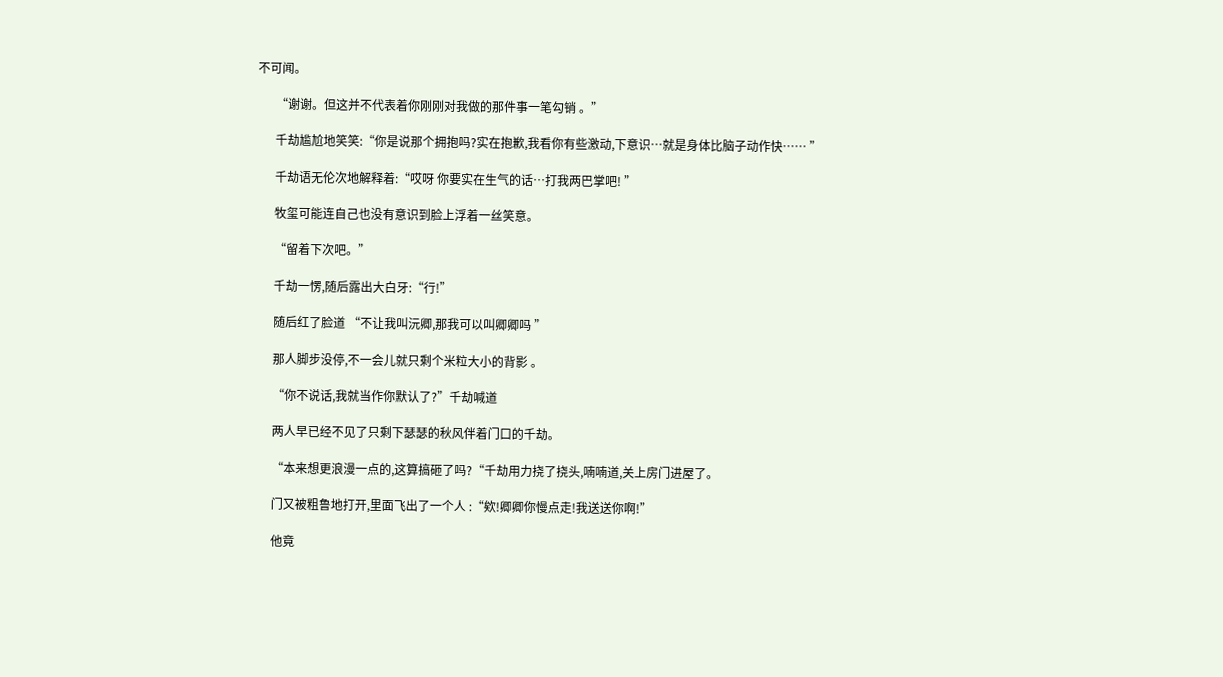不可闻。

      “谢谢。但这并不代表着你刚刚对我做的那件事一笔勾销 。”

      千劫尴尬地笑笑:“你是说那个拥抱吗?实在抱歉,我看你有些激动,下意识…就是身体比脑子动作快…… ”

      千劫语无伦次地解释着:“哎呀 你要实在生气的话…打我两巴掌吧! ”

      牧玺可能连自己也没有意识到脸上浮着一丝笑意。

      “留着下次吧。”

      千劫一愣,随后露出大白牙:“行!”

      随后红了脸道 “不让我叫沅卿,那我可以叫卿卿吗 ”

      那人脚步没停,不一会儿就只剩个米粒大小的背影 。

      “你不说话,我就当作你默认了?”千劫喊道

      两人早已经不见了只剩下瑟瑟的秋风伴着门口的千劫。

      “本来想更浪漫一点的,这算搞砸了吗?“千劫用力挠了挠头,喃喃道,关上房门进屋了。

      门又被粗鲁地打开,里面飞出了一个人 :“欸!卿卿你慢点走!我送送你啊!”

      他竟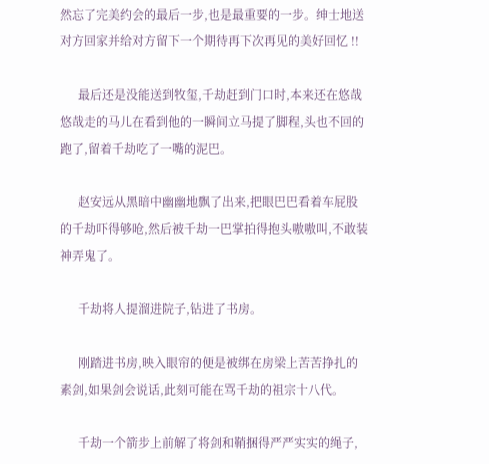然忘了完美约会的最后一步,也是最重要的一步。绅士地送对方回家并给对方留下一个期待再下次再见的美好回忆 !!

      最后还是没能送到牧玺,千劫赶到门口时,本来还在悠哉悠哉走的马儿在看到他的一瞬间立马提了脚程,头也不回的跑了,留着千劫吃了一嘴的泥巴。

      赵安远从黑暗中幽幽地飘了出来,把眼巴巴看着车屁股的千劫吓得够呛,然后被千劫一巴掌拍得抱头嗷嗷叫,不敢装神弄鬼了。

      千劫将人提溜进院子,钻进了书房。

      刚踏进书房,映入眼帘的便是被绑在房梁上苦苦挣扎的素剑,如果剑会说话,此刻可能在骂千劫的祖宗十八代。

      千劫一个箭步上前解了将剑和鞘捆得严严实实的绳子,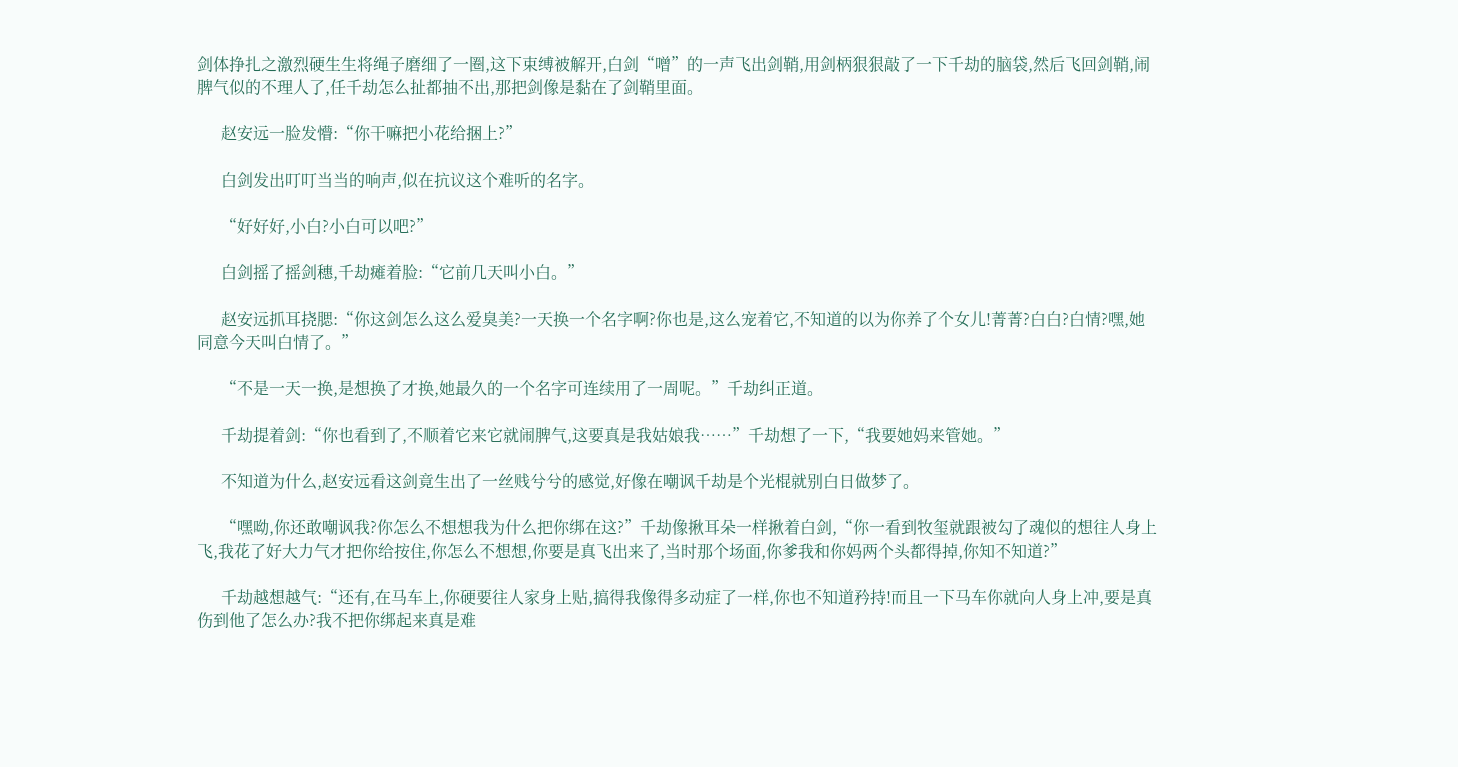剑体挣扎之激烈硬生生将绳子磨细了一圈,这下束缚被解开,白剑“噌”的一声飞出剑鞘,用剑柄狠狠敲了一下千劫的脑袋,然后飞回剑鞘,闹脾气似的不理人了,任千劫怎么扯都抽不出,那把剑像是黏在了剑鞘里面。

      赵安远一脸发懵:“你干嘛把小花给捆上?”

      白剑发出叮叮当当的响声,似在抗议这个难听的名字。

      “好好好,小白?小白可以吧?”

      白剑摇了摇剑穗,千劫瘫着脸:“它前几天叫小白。”

      赵安远抓耳挠腮:“你这剑怎么这么爱臭美?一天换一个名字啊?你也是,这么宠着它,不知道的以为你养了个女儿!菁菁?白白?白情?嘿,她同意今天叫白情了。”

      “不是一天一换,是想换了才换,她最久的一个名字可连续用了一周呢。”千劫纠正道。

      千劫提着剑:“你也看到了,不顺着它来它就闹脾气,这要真是我姑娘我……”千劫想了一下,“我要她妈来管她。”

      不知道为什么,赵安远看这剑竟生出了一丝贱兮兮的感觉,好像在嘲讽千劫是个光棍就别白日做梦了。

      “嘿呦,你还敢嘲讽我?你怎么不想想我为什么把你绑在这?”千劫像揪耳朵一样揪着白剑,“你一看到牧玺就跟被勾了魂似的想往人身上飞,我花了好大力气才把你给按住,你怎么不想想,你要是真飞出来了,当时那个场面,你爹我和你妈两个头都得掉,你知不知道?”

      千劫越想越气:“还有,在马车上,你硬要往人家身上贴,搞得我像得多动症了一样,你也不知道矜持!而且一下马车你就向人身上冲,要是真伤到他了怎么办?我不把你绑起来真是难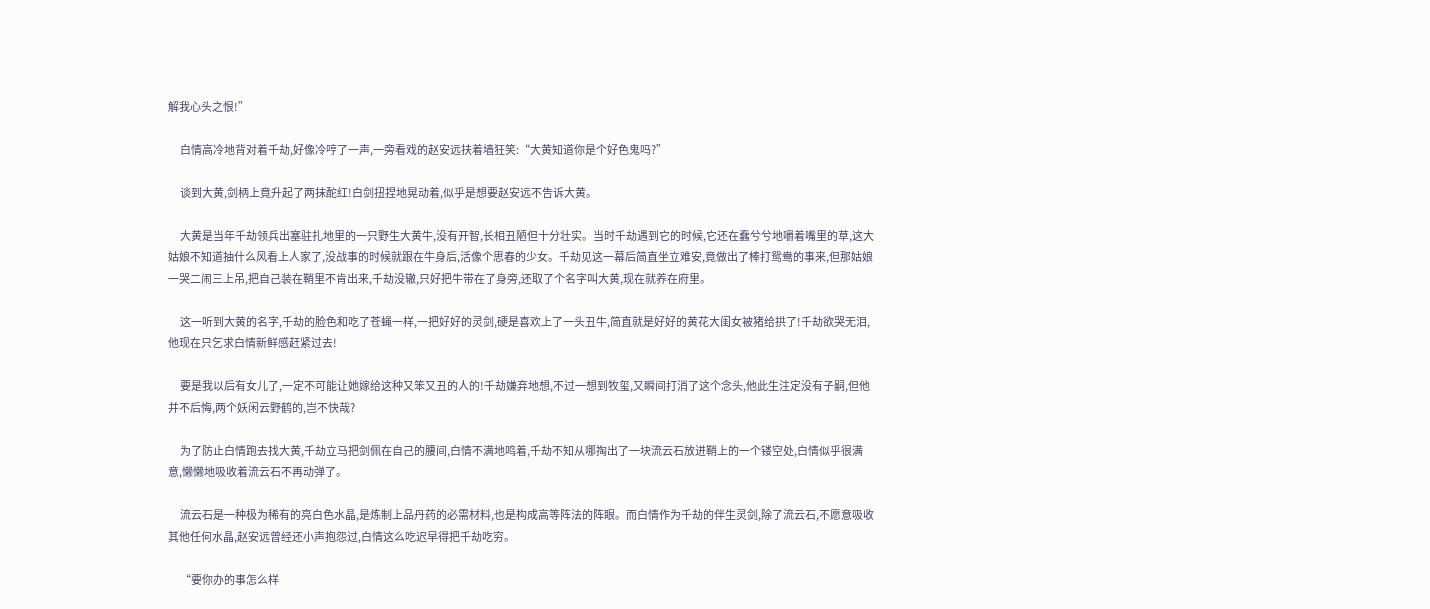解我心头之恨!”

      白情高冷地背对着千劫,好像冷哼了一声,一旁看戏的赵安远扶着墙狂笑:“大黄知道你是个好色鬼吗?”

      谈到大黄,剑柄上竟升起了两抹酡红!白剑扭捏地晃动着,似乎是想要赵安远不告诉大黄。

      大黄是当年千劫领兵出塞驻扎地里的一只野生大黄牛,没有开智,长相丑陋但十分壮实。当时千劫遇到它的时候,它还在蠢兮兮地嚼着嘴里的草,这大姑娘不知道抽什么风看上人家了,没战事的时候就跟在牛身后,活像个思春的少女。千劫见这一幕后简直坐立难安,竟做出了棒打鸳鸯的事来,但那姑娘一哭二闹三上吊,把自己装在鞘里不肯出来,千劫没辙,只好把牛带在了身旁,还取了个名字叫大黄,现在就养在府里。

      这一听到大黄的名字,千劫的脸色和吃了苍蝇一样,一把好好的灵剑,硬是喜欢上了一头丑牛,简直就是好好的黄花大闺女被猪给拱了!千劫欲哭无泪,他现在只乞求白情新鲜感赶紧过去!

      要是我以后有女儿了,一定不可能让她嫁给这种又笨又丑的人的!千劫嫌弃地想,不过一想到牧玺,又瞬间打消了这个念头,他此生注定没有子嗣,但他并不后悔,两个妖闲云野鹤的,岂不快哉?

      为了防止白情跑去找大黄,千劫立马把剑佩在自己的腰间,白情不满地鸣着,千劫不知从哪掏出了一块流云石放进鞘上的一个镂空处,白情似乎很满意,懒懒地吸收着流云石不再动弹了。

      流云石是一种极为稀有的亮白色水晶,是炼制上品丹药的必需材料,也是构成高等阵法的阵眼。而白情作为千劫的伴生灵剑,除了流云石,不愿意吸收其他任何水晶,赵安远曾经还小声抱怨过,白情这么吃迟早得把千劫吃穷。

      “要你办的事怎么样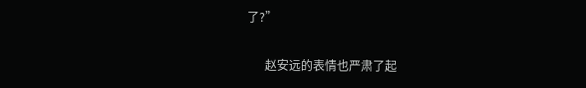了?”

      赵安远的表情也严肃了起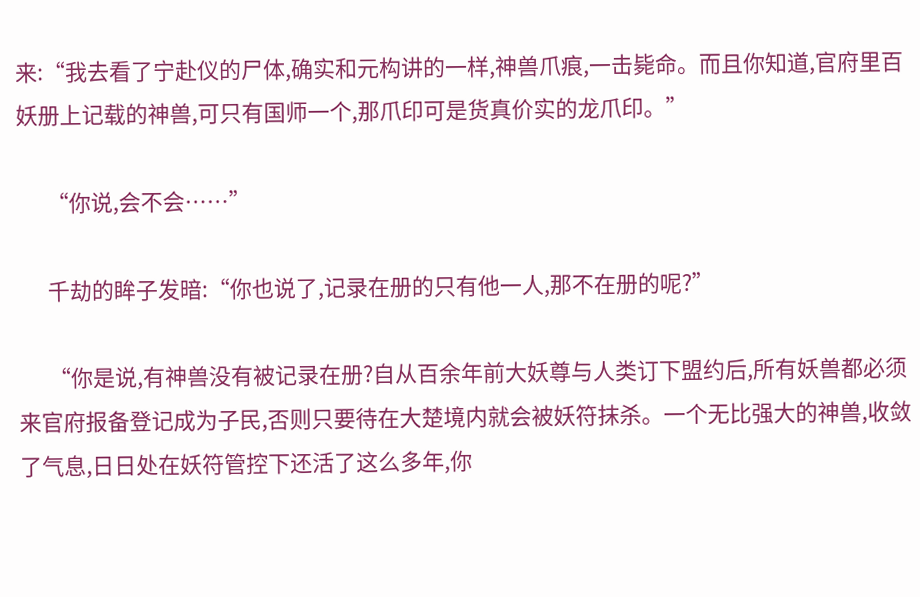来:“我去看了宁赴仪的尸体,确实和元构讲的一样,神兽爪痕,一击毙命。而且你知道,官府里百妖册上记载的神兽,可只有国师一个,那爪印可是货真价实的龙爪印。”

      “你说,会不会……”

      千劫的眸子发暗:“你也说了,记录在册的只有他一人,那不在册的呢?”

      “你是说,有神兽没有被记录在册?自从百余年前大妖尊与人类订下盟约后,所有妖兽都必须来官府报备登记成为子民,否则只要待在大楚境内就会被妖符抹杀。一个无比强大的神兽,收敛了气息,日日处在妖符管控下还活了这么多年,你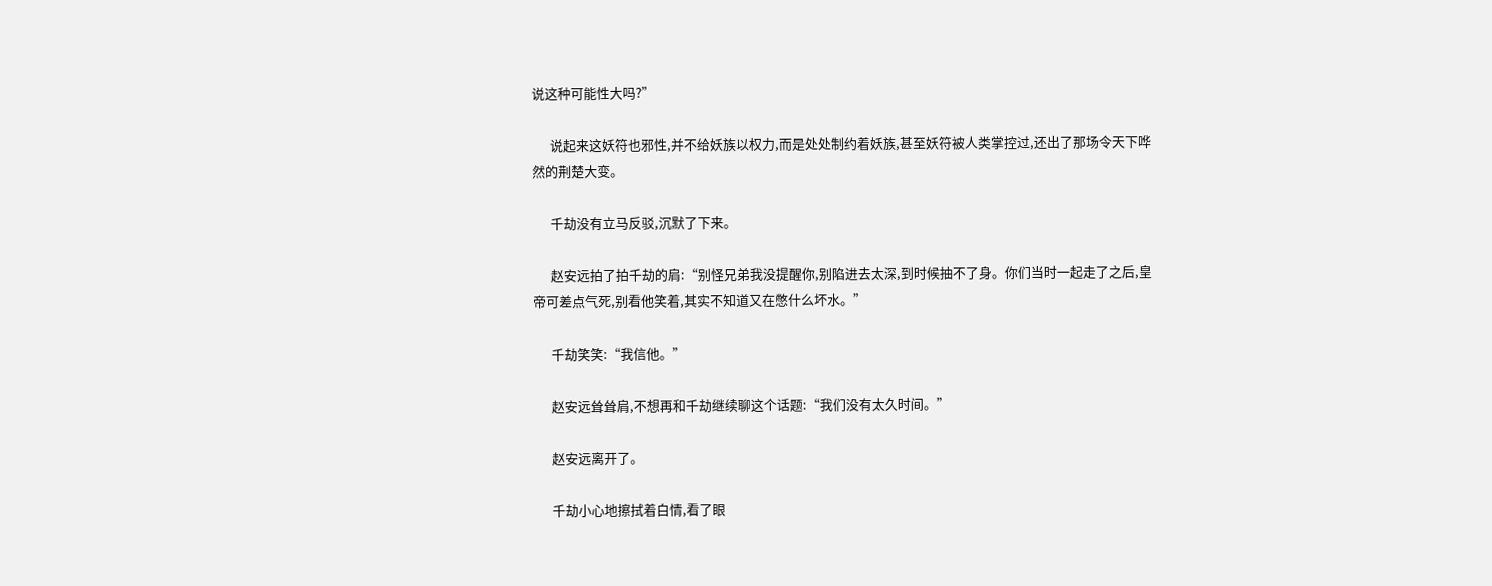说这种可能性大吗?”

      说起来这妖符也邪性,并不给妖族以权力,而是处处制约着妖族,甚至妖符被人类掌控过,还出了那场令天下哗然的荆楚大变。

      千劫没有立马反驳,沉默了下来。

      赵安远拍了拍千劫的肩:“别怪兄弟我没提醒你,别陷进去太深,到时候抽不了身。你们当时一起走了之后,皇帝可差点气死,别看他笑着,其实不知道又在憋什么坏水。”

      千劫笑笑:“我信他。”

      赵安远耸耸肩,不想再和千劫继续聊这个话题:“我们没有太久时间。”

      赵安远离开了。

      千劫小心地擦拭着白情,看了眼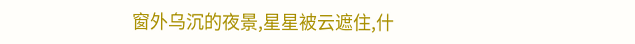窗外乌沉的夜景,星星被云遮住,什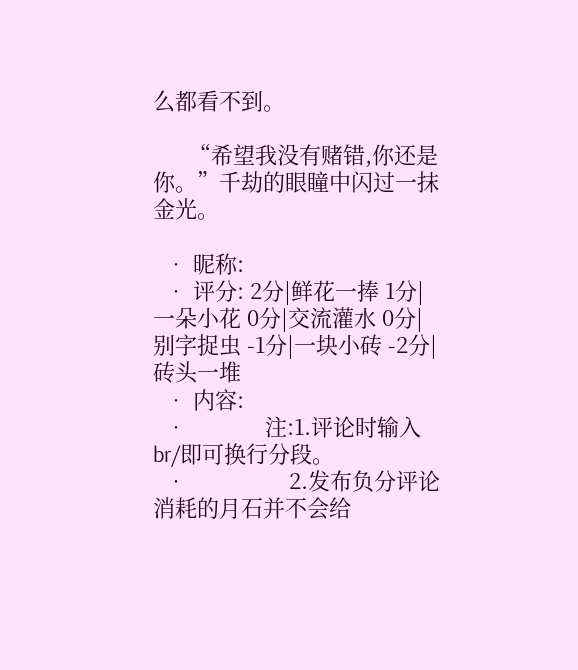么都看不到。

      “希望我没有赌错,你还是你。”千劫的眼瞳中闪过一抹金光。

  • 昵称:
  • 评分: 2分|鲜花一捧 1分|一朵小花 0分|交流灌水 0分|别字捉虫 -1分|一块小砖 -2分|砖头一堆
  • 内容:
  •             注:1.评论时输入br/即可换行分段。
  •                 2.发布负分评论消耗的月石并不会给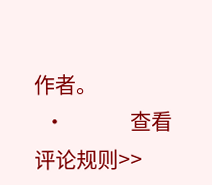作者。
  •             查看评论规则>>